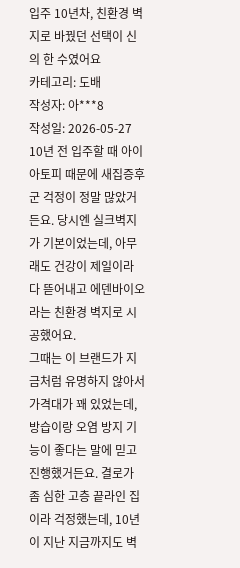입주 10년차, 친환경 벽지로 바꿨던 선택이 신의 한 수였어요
카테고리: 도배
작성자: 아***8
작성일: 2026-05-27
10년 전 입주할 때 아이 아토피 때문에 새집증후군 걱정이 정말 많았거든요. 당시엔 실크벽지가 기본이었는데, 아무래도 건강이 제일이라 다 뜯어내고 에덴바이오라는 친환경 벽지로 시공했어요.
그때는 이 브랜드가 지금처럼 유명하지 않아서 가격대가 꽤 있었는데, 방습이랑 오염 방지 기능이 좋다는 말에 믿고 진행했거든요. 결로가 좀 심한 고층 끝라인 집이라 걱정했는데, 10년이 지난 지금까지도 벽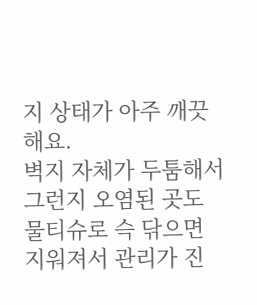지 상태가 아주 깨끗해요.
벽지 자체가 두툼해서 그런지 오염된 곳도 물티슈로 슥 닦으면 지워져서 관리가 진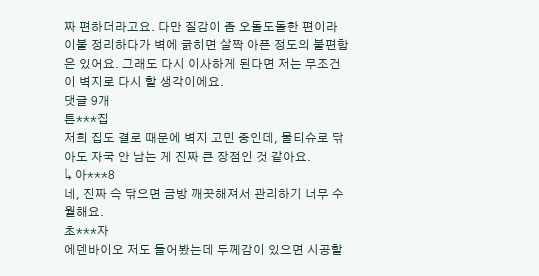짜 편하더라고요. 다만 질감이 좀 오돌도돌한 편이라 이불 정리하다가 벽에 긁히면 살짝 아픈 정도의 불편함은 있어요. 그래도 다시 이사하게 된다면 저는 무조건 이 벽지로 다시 할 생각이에요.
댓글 9개
튼***집
저희 집도 결로 때문에 벽지 고민 중인데, 물티슈로 닦아도 자국 안 남는 게 진짜 큰 장점인 것 같아요.
↳ 아***8
네, 진짜 슥 닦으면 금방 깨끗해져서 관리하기 너무 수월해요.
초***자
에덴바이오 저도 들어봤는데 두께감이 있으면 시공할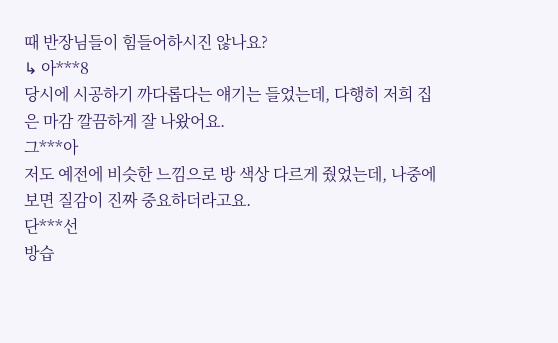때 반장님들이 힘들어하시진 않나요?
↳ 아***8
당시에 시공하기 까다롭다는 얘기는 들었는데, 다행히 저희 집은 마감 깔끔하게 잘 나왔어요.
그***아
저도 예전에 비슷한 느낌으로 방 색상 다르게 줬었는데, 나중에 보면 질감이 진짜 중요하더라고요.
단***선
방습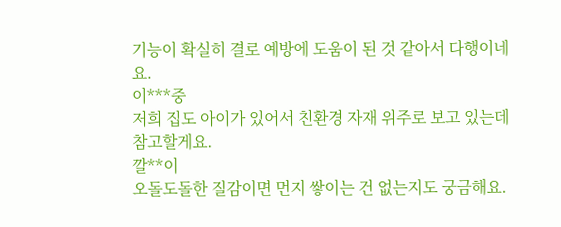기능이 확실히 결로 예방에 도움이 된 것 같아서 다행이네요.
이***중
저희 집도 아이가 있어서 친환경 자재 위주로 보고 있는데 참고할게요.
깔**이
오돌도돌한 질감이면 먼지 쌓이는 건 없는지도 궁금해요.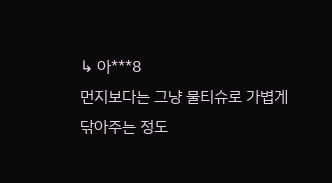↳ 아***8
먼지보다는 그냥 물티슈로 가볍게 닦아주는 정도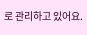로 관리하고 있어요.